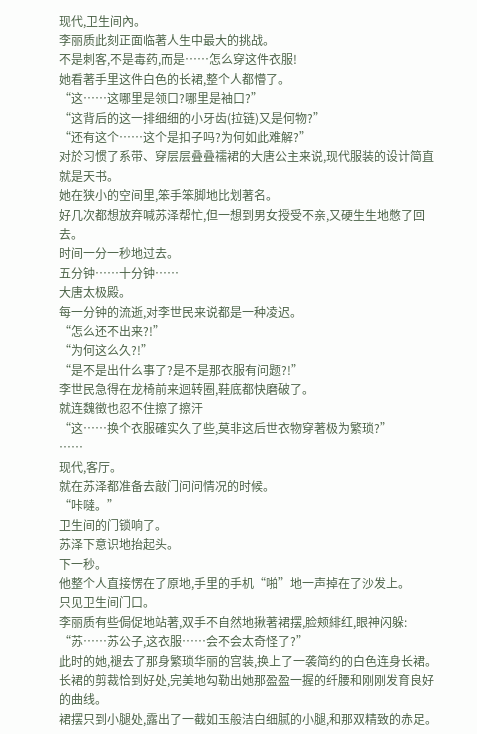现代,卫生间內。
李丽质此刻正面临著人生中最大的挑战。
不是刺客,不是毒药,而是……怎么穿这件衣服!
她看著手里这件白色的长裙,整个人都懵了。
“这……这哪里是领口?哪里是袖口?”
“这背后的这一排细细的小牙齿(拉链)又是何物?”
“还有这个……这个是扣子吗?为何如此难解?”
对於习惯了系带、穿层层叠叠襦裙的大唐公主来说,现代服装的设计简直就是天书。
她在狭小的空间里,笨手笨脚地比划著名。
好几次都想放弃喊苏泽帮忙,但一想到男女授受不亲,又硬生生地憋了回去。
时间一分一秒地过去。
五分钟……十分钟……
大唐太极殿。
每一分钟的流逝,对李世民来说都是一种凌迟。
“怎么还不出来?!”
“为何这么久?!”
“是不是出什么事了?是不是那衣服有问题?!”
李世民急得在龙椅前来迴转圈,鞋底都快磨破了。
就连魏徵也忍不住擦了擦汗
“这……换个衣服確实久了些,莫非这后世衣物穿著极为繁琐?”
……
现代,客厅。
就在苏泽都准备去敲门问问情况的时候。
“咔噠。”
卫生间的门锁响了。
苏泽下意识地抬起头。
下一秒。
他整个人直接愣在了原地,手里的手机“啪”地一声掉在了沙发上。
只见卫生间门口。
李丽质有些侷促地站著,双手不自然地揪著裙摆,脸颊緋红,眼神闪躲:
“苏……苏公子,这衣服……会不会太奇怪了?”
此时的她,褪去了那身繁琐华丽的宫装,换上了一袭简约的白色连身长裙。
长裙的剪裁恰到好处,完美地勾勒出她那盈盈一握的纤腰和刚刚发育良好的曲线。
裙摆只到小腿处,露出了一截如玉般洁白细腻的小腿,和那双精致的赤足。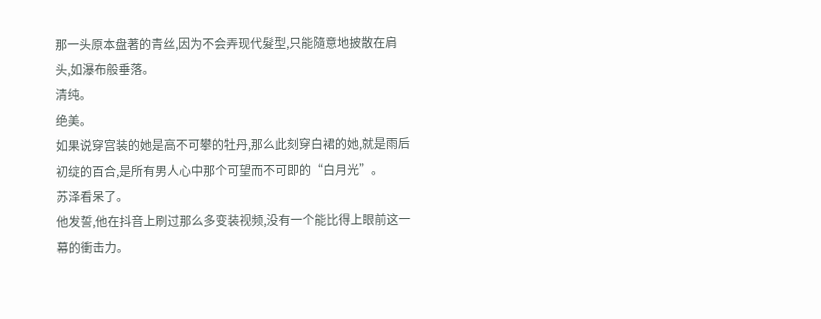那一头原本盘著的青丝,因为不会弄现代髮型,只能隨意地披散在肩头,如瀑布般垂落。
清纯。
绝美。
如果说穿宫装的她是高不可攀的牡丹,那么此刻穿白裙的她,就是雨后初绽的百合,是所有男人心中那个可望而不可即的“白月光”。
苏泽看呆了。
他发誓,他在抖音上刷过那么多变装视频,没有一个能比得上眼前这一幕的衝击力。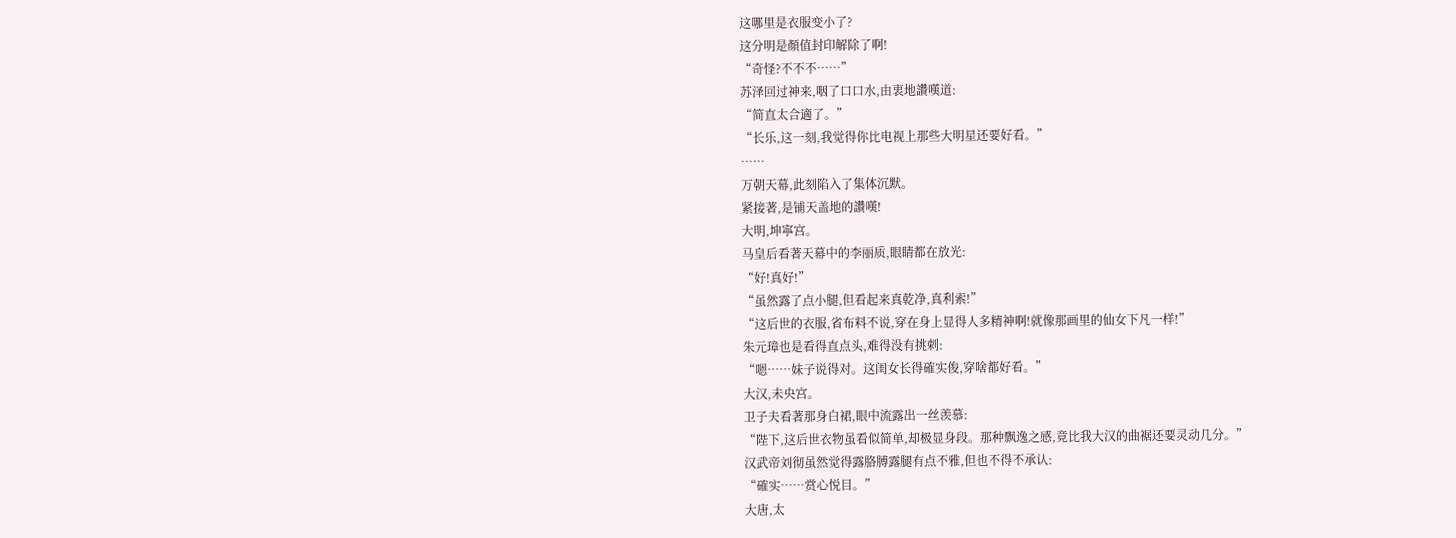这哪里是衣服变小了?
这分明是顏值封印解除了啊!
“奇怪?不不不……”
苏泽回过神来,咽了口口水,由衷地讚嘆道:
“简直太合適了。”
“长乐,这一刻,我觉得你比电视上那些大明星还要好看。”
……
万朝天幕,此刻陷入了集体沉默。
紧接著,是铺天盖地的讚嘆!
大明,坤寧宫。
马皇后看著天幕中的李丽质,眼睛都在放光:
“好!真好!”
“虽然露了点小腿,但看起来真乾净,真利索!”
“这后世的衣服,省布料不说,穿在身上显得人多精神啊!就像那画里的仙女下凡一样!”
朱元璋也是看得直点头,难得没有挑刺:
“嗯……妹子说得对。这闺女长得確实俊,穿啥都好看。”
大汉,未央宫。
卫子夫看著那身白裙,眼中流露出一丝羡慕:
“陛下,这后世衣物虽看似简单,却极显身段。那种飘逸之感,竟比我大汉的曲裾还要灵动几分。”
汉武帝刘彻虽然觉得露胳膊露腿有点不雅,但也不得不承认:
“確实……赏心悦目。”
大唐,太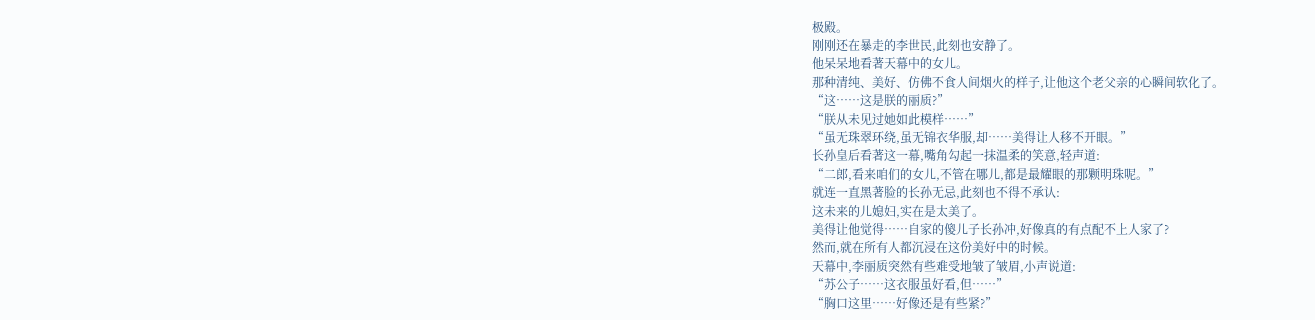极殿。
刚刚还在暴走的李世民,此刻也安静了。
他呆呆地看著天幕中的女儿。
那种清纯、美好、仿佛不食人间烟火的样子,让他这个老父亲的心瞬间软化了。
“这……这是朕的丽质?”
“朕从未见过她如此模样……”
“虽无珠翠环绕,虽无锦衣华服,却……美得让人移不开眼。”
长孙皇后看著这一幕,嘴角勾起一抹温柔的笑意,轻声道:
“二郎,看来咱们的女儿,不管在哪儿,都是最耀眼的那颗明珠呢。”
就连一直黑著脸的长孙无忌,此刻也不得不承认:
这未来的儿媳妇,实在是太美了。
美得让他觉得……自家的傻儿子长孙冲,好像真的有点配不上人家了?
然而,就在所有人都沉浸在这份美好中的时候。
天幕中,李丽质突然有些难受地皱了皱眉,小声说道:
“苏公子……这衣服虽好看,但……”
“胸口这里……好像还是有些紧?”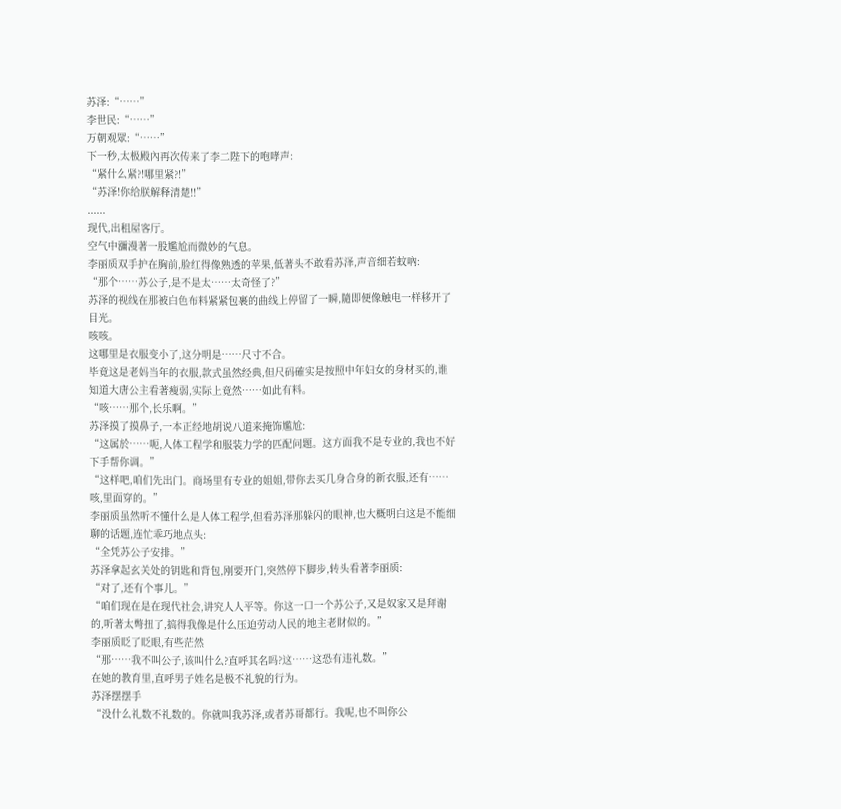苏泽:“……”
李世民:“……”
万朝观眾:“……”
下一秒,太极殿內再次传来了李二陛下的咆哮声:
“紧什么紧?!哪里紧?!”
“苏泽!你给朕解释清楚!!”
......
现代,出租屋客厅。
空气中瀰漫著一股尷尬而微妙的气息。
李丽质双手护在胸前,脸红得像熟透的苹果,低著头不敢看苏泽,声音细若蚊吶:
“那个……苏公子,是不是太……太奇怪了?”
苏泽的视线在那被白色布料紧紧包裹的曲线上停留了一瞬,隨即便像触电一样移开了目光。
咳咳。
这哪里是衣服变小了,这分明是……尺寸不合。
毕竟这是老妈当年的衣服,款式虽然经典,但尺码確实是按照中年妇女的身材买的,谁知道大唐公主看著瘦弱,实际上竟然……如此有料。
“咳……那个,长乐啊。”
苏泽摸了摸鼻子,一本正经地胡说八道来掩饰尷尬:
“这属於……呃,人体工程学和服装力学的匹配问题。这方面我不是专业的,我也不好下手帮你调。”
“这样吧,咱们先出门。商场里有专业的姐姐,带你去买几身合身的新衣服,还有……咳,里面穿的。”
李丽质虽然听不懂什么是人体工程学,但看苏泽那躲闪的眼神,也大概明白这是不能细聊的话题,连忙乖巧地点头:
“全凭苏公子安排。”
苏泽拿起玄关处的钥匙和背包,刚要开门,突然停下脚步,转头看著李丽质:
“对了,还有个事儿。”
“咱们现在是在现代社会,讲究人人平等。你这一口一个苏公子,又是奴家又是拜谢的,听著太彆扭了,搞得我像是什么压迫劳动人民的地主老財似的。”
李丽质眨了眨眼,有些茫然
“那……我不叫公子,该叫什么?直呼其名吗?这……这恐有违礼数。”
在她的教育里,直呼男子姓名是极不礼貌的行为。
苏泽摆摆手
“没什么礼数不礼数的。你就叫我苏泽,或者苏哥都行。我呢,也不叫你公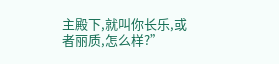主殿下,就叫你长乐,或者丽质,怎么样?”